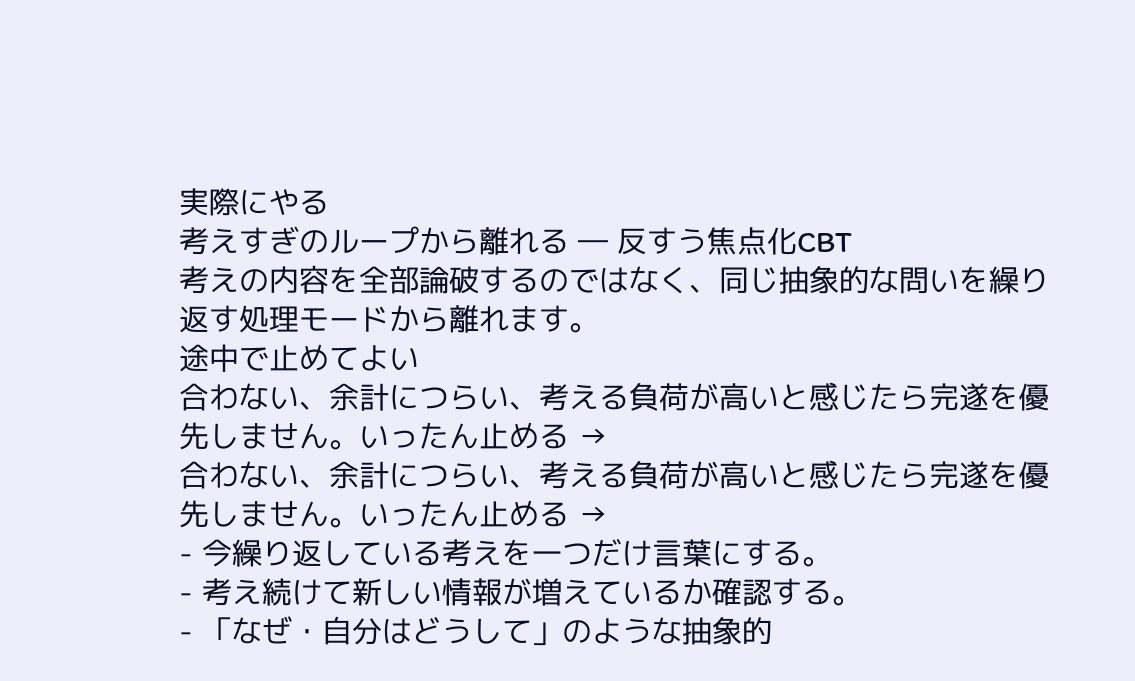実際にやる
考えすぎのループから離れる ― 反すう焦点化CBT
考えの内容を全部論破するのではなく、同じ抽象的な問いを繰り返す処理モードから離れます。
途中で止めてよい
合わない、余計につらい、考える負荷が高いと感じたら完遂を優先しません。いったん止める →
合わない、余計につらい、考える負荷が高いと感じたら完遂を優先しません。いったん止める →
- 今繰り返している考えを一つだけ言葉にする。
- 考え続けて新しい情報が増えているか確認する。
- 「なぜ・自分はどうして」のような抽象的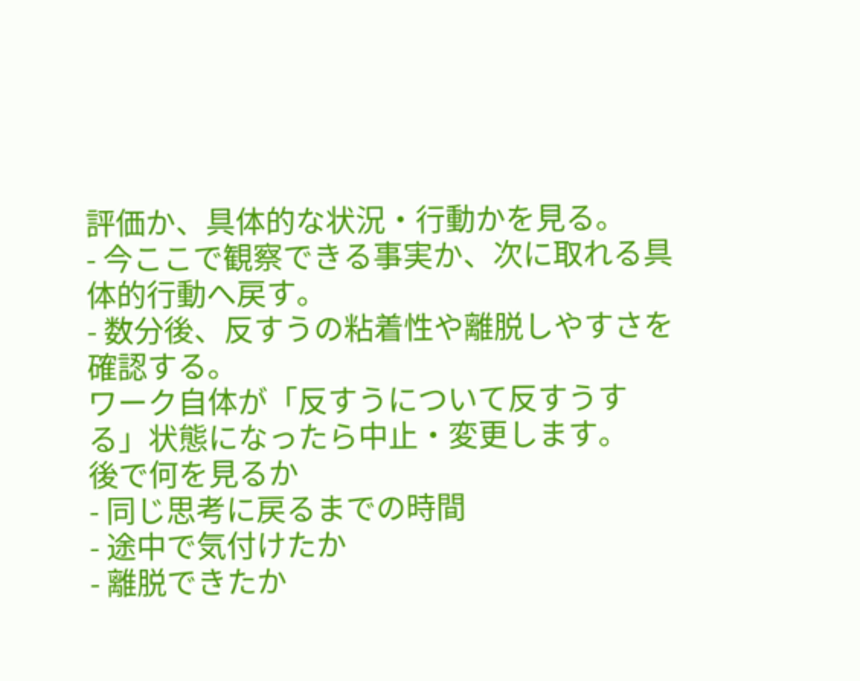評価か、具体的な状況・行動かを見る。
- 今ここで観察できる事実か、次に取れる具体的行動へ戻す。
- 数分後、反すうの粘着性や離脱しやすさを確認する。
ワーク自体が「反すうについて反すうする」状態になったら中止・変更します。
後で何を見るか
- 同じ思考に戻るまでの時間
- 途中で気付けたか
- 離脱できたか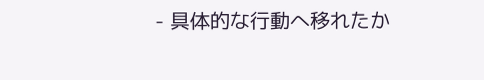- 具体的な行動へ移れたか